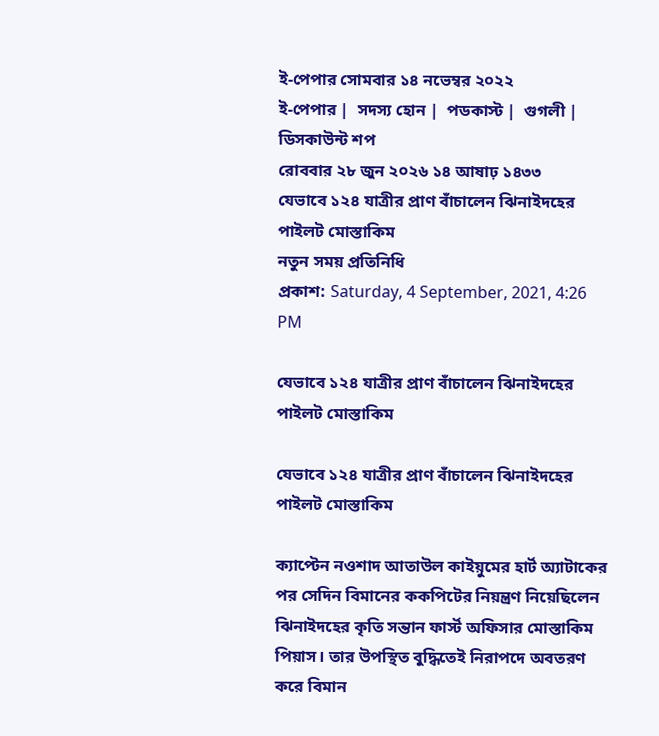ই-পেপার সোমবার ১৪ নভেম্বর ২০২২
ই-পেপার |  সদস্য হোন |  পডকাস্ট |  গুগলী |  ডিসকাউন্ট শপ
রোববার ২৮ জুন ২০২৬ ১৪ আষাঢ় ১৪৩৩
যেভাবে ১২৪ যাত্রীর প্রাণ বাঁচালেন ঝিনাইদহের পাইলট মোস্তাকিম
নতুন সময় প্রতিনিধি
প্রকাশ: Saturday, 4 September, 2021, 4:26 PM

যেভাবে ১২৪ যাত্রীর প্রাণ বাঁচালেন ঝিনাইদহের পাইলট মোস্তাকিম

যেভাবে ১২৪ যাত্রীর প্রাণ বাঁচালেন ঝিনাইদহের পাইলট মোস্তাকিম

ক্যাপ্টেন নওশাদ আতাউল কাইয়ুমের হার্ট অ্যাটাকের পর সেদিন বিমানের ককপিটের নিয়ন্ত্রণ নিয়েছিলেন ঝিনাইদহের কৃতি সন্তান ফার্স্ট অফিসার মোস্তাকিম পিয়াস। তার উপস্থিত বুদ্ধিতেই নিরাপদে অবতরণ করে বিমান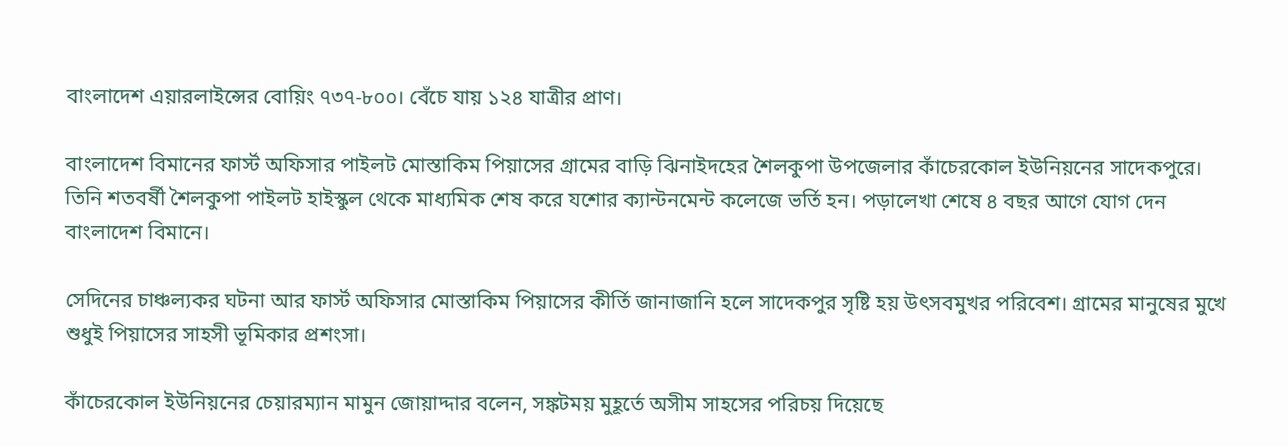বাংলাদেশ এয়ারলাইন্সের বোয়িং ৭৩৭-৮০০। বেঁচে যায় ১২৪ যাত্রীর প্রাণ।

বাংলাদেশ বিমানের ফার্স্ট অফিসার পাইলট মোস্তাকিম পিয়াসের গ্রামের বাড়ি ঝিনাইদহের শৈলকুপা উপজেলার কাঁচেরকোল ইউনিয়নের সাদেকপুরে। তিনি শতবর্ষী শৈলকুপা পাইলট হাইস্কুল থেকে মাধ্যমিক শেষ করে যশোর ক্যান্টনমেন্ট কলেজে ভর্তি হন। পড়ালেখা শেষে ৪ বছর আগে যোগ দেন বাংলাদেশ বিমানে।

সেদিনের চাঞ্চল্যকর ঘটনা আর ফার্স্ট অফিসার মোস্তাকিম পিয়াসের কীর্তি জানাজানি হলে সাদেকপুর সৃষ্টি হয় উৎসবমুখর পরিবেশ। গ্রামের মানুষের মুখে শুধুই পিয়াসের সাহসী ভূমিকার প্রশংসা।

কাঁচেরকোল ইউনিয়নের চেয়ারম্যান মামুন জোয়াদ্দার বলেন, সঙ্কটময় মুহূর্তে অসীম সাহসের পরিচয় দিয়েছে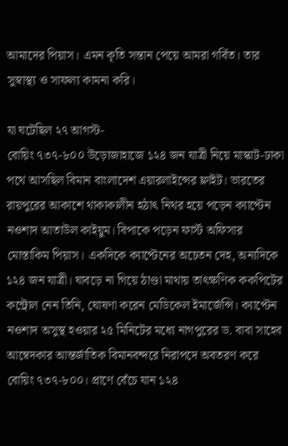আমাদের পিয়াস। এমন কৃতি সন্তান পেয়ে আমরা গর্বিত। তার সুস্বাস্থ্য ও সাফল্য কামনা করি।

যা ঘটেছিল ২৭ আগস্ট-
বোয়িং ৭৩৭-৮০০ উড়োজাহাজে ১২৪ জন যাত্রী নিয়ে মাস্কাট-ঢাকা পথে আসছিল বিমান বাংলাদেশ এয়ারলাইন্সের ফ্লাইট। ভারতের রায়পুরের আকাশে থাকাকালীন হঠাৎ নিথর হয়ে পড়েন ক্যাপ্টেন নওশাদ আতাউল কাইয়ুম। বিপাকে পড়েন ফার্স্ট অফিসার মোস্তাকিম পিয়াস। একদিকে ক্যাপ্টেনের অচেতন দেহ, অন্যদিকে ১২৪ জন যাত্রী। ঘাবড়ে না গিয়ে ঠাণ্ডা মাথায় তাৎক্ষণিক ককপিটের কন্ট্রোল নেন তিনি, ঘোষণা করেন মেডিকেল ইমার্জেন্সি। ক্যাপ্টেন নওশাদ অসুস্থ হওয়ার ২৫ মিনিটের মধ্যে নাগপুরের ড. বাবা সাহেব আম্বেদকার আন্তর্জাতিক বিমানবন্দরে নিরাপদে অবতরণ করে বোয়িং ৭৩৭-৮০০। প্রাণে বেঁচে যান ১২৪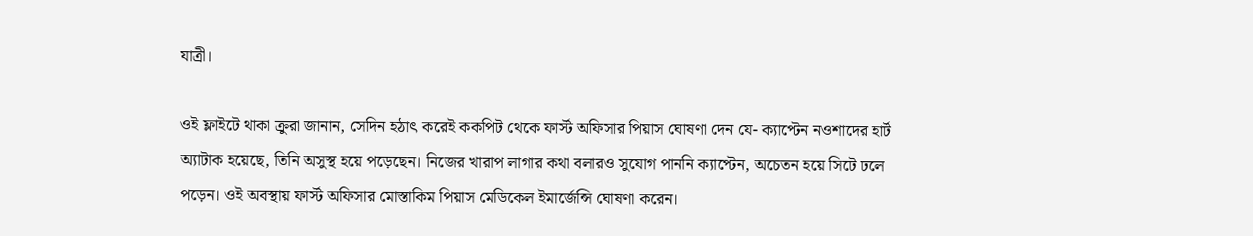যাত্রী।

ওই ফ্লাইটে থাকা ক্রুরা জানান, সেদিন হঠাৎ করেই ককপিট থেকে ফার্স্ট অফিসার পিয়াস ঘোষণা দেন যে- ক্যাপ্টেন নওশাদের হার্ট অ্যাটাক হয়েছে, তিনি অসুস্থ হয়ে পড়েছেন। নিজের খারাপ লাগার কথা বলারও সুযোগ পাননি ক্যাপ্টেন, অচেতন হয়ে সিটে ঢলে পড়েন। ওই অবস্থায় ফার্স্ট অফিসার মোস্তাকিম পিয়াস মেডিকেল ইমার্জেন্সি ঘোষণা করেন।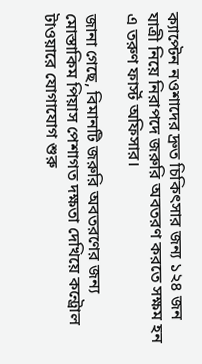ক্যাপ্টেন নওশাদের দ্রুত চিকিৎসার জন্য ১২৪ জন যাত্রী নিয়ে নিরাপদে জরুরি অবতরণ করতে সক্ষম হন এ তরুণ ফার্স্ট অফিসার।

জানা গেছে, বিমানটি জরুরি অবতরণের জন্য মোস্তাকিম পিয়াস পেশাগত দক্ষতা দেখিয়ে কন্ট্রোল টাওয়ারে যোগাযোগ শুরু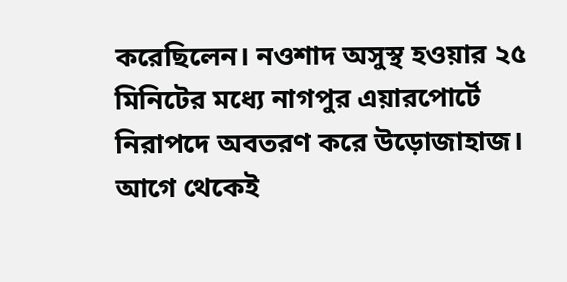করেছিলেন। নওশাদ অসুস্থ হওয়ার ২৫ মিনিটের মধ্যে নাগপুর এয়ারপোর্টে নিরাপদে অবতরণ করে উড়োজাহাজ। আগে থেকেই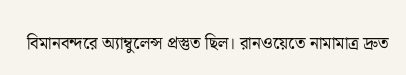বিমানবন্দরে অ্যাম্বুলেন্স প্রস্তুত ছিল। রানওয়েতে নামামাত্র দ্রুত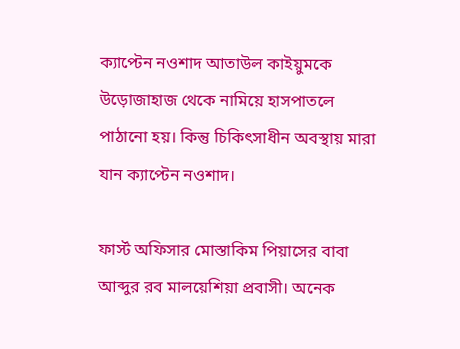ক্যাপ্টেন নওশাদ আতাউল কাইয়ুমকে উড়োজাহাজ থেকে নামিয়ে হাসপাতলে পাঠানো হয়। কিন্তু চিকিৎসাধীন অবস্থায় মারা যান ক্যাপ্টেন নওশাদ।

ফার্স্ট অফিসার মোস্তাকিম পিয়াসের বাবা আব্দুর রব মালয়েশিয়া প্রবাসী। অনেক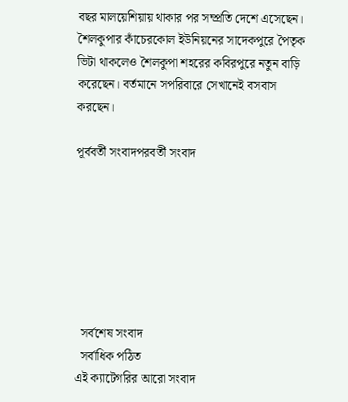বছর মালয়েশিয়ায় থাকার পর সম্প্রতি দেশে এসেছেন। শৈলকুপার কাঁচেরকোল ইউনিয়নের সাদেকপুরে পৈতৃক ভিটা থাকলেও শৈলকুপা শহরের কবিরপুরে নতুন বাড়ি করেছেন। বর্তমানে সপরিবারে সেখানেই বসবাস করছেন।

পূর্ববর্তী সংবাদপরবর্তী সংবাদ







  সর্বশেষ সংবাদ
  সর্বাধিক পঠিত
এই ক্যাটেগরির আরো সংবাদ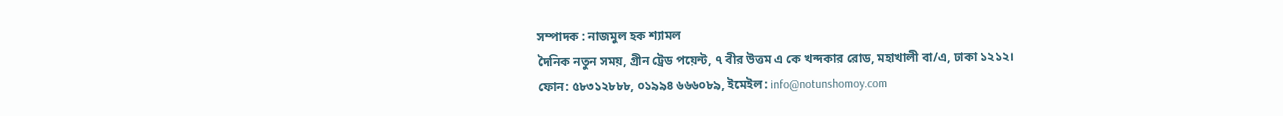সম্পাদক : নাজমুল হক শ্যামল
দৈনিক নতুন সময়, গ্রীন ট্রেড পয়েন্ট, ৭ বীর উত্তম এ কে খন্দকার রোড, মহাখালী বা/এ, ঢাকা ১২১২।
ফোন: ৫৮৩১২৮৮৮, ০১৯৯৪ ৬৬৬০৮৯, ইমেইল: info@notunshomoy.com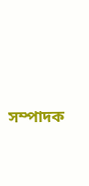সম্পাদক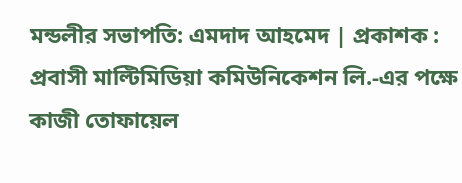মন্ডলীর সভাপতি: এমদাদ আহমেদ | প্রকাশক : প্রবাসী মাল্টিমিডিয়া কমিউনিকেশন লি.-এর পক্ষে কাজী তোফায়েল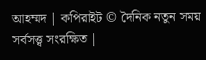আহম্মদ | কপিরাইট © দৈনিক নতুন সময় সর্বসত্ত্ব সংরক্ষিত |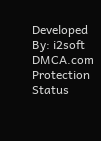Developed By: i2soft
DMCA.com Protection Status